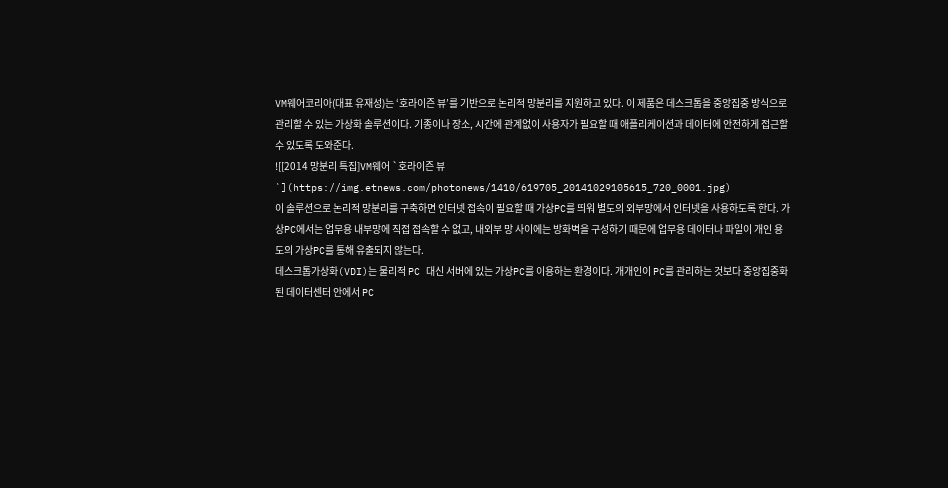VM웨어코리아(대표 유재성)는 ‘호라이즌 뷰’를 기반으로 논리적 망분리를 지원하고 있다. 이 제품은 데스크톱을 중앙집중 방식으로 관리할 수 있는 가상화 솔루션이다. 기종이나 장소, 시간에 관계없이 사용자가 필요할 때 애플리케이션과 데이터에 안전하게 접근할 수 있도록 도와준다.
![[2014 망분리 특집]VM웨어 `호라이즌 뷰`](https://img.etnews.com/photonews/1410/619705_20141029105615_720_0001.jpg)
이 솔루션으로 논리적 망분리를 구축하면 인터넷 접속이 필요할 때 가상PC를 띄워 별도의 외부망에서 인터넷을 사용하도록 한다. 가상PC에서는 업무용 내부망에 직접 접속할 수 없고, 내외부 망 사이에는 방화벽을 구성하기 때문에 업무용 데이터나 파일이 개인 용도의 가상PC를 통해 유출되지 않는다.
데스크톱가상화(VDI)는 물리적 PC 대신 서버에 있는 가상PC를 이용하는 환경이다. 개개인이 PC를 관리하는 것보다 중앙집중화된 데이터센터 안에서 PC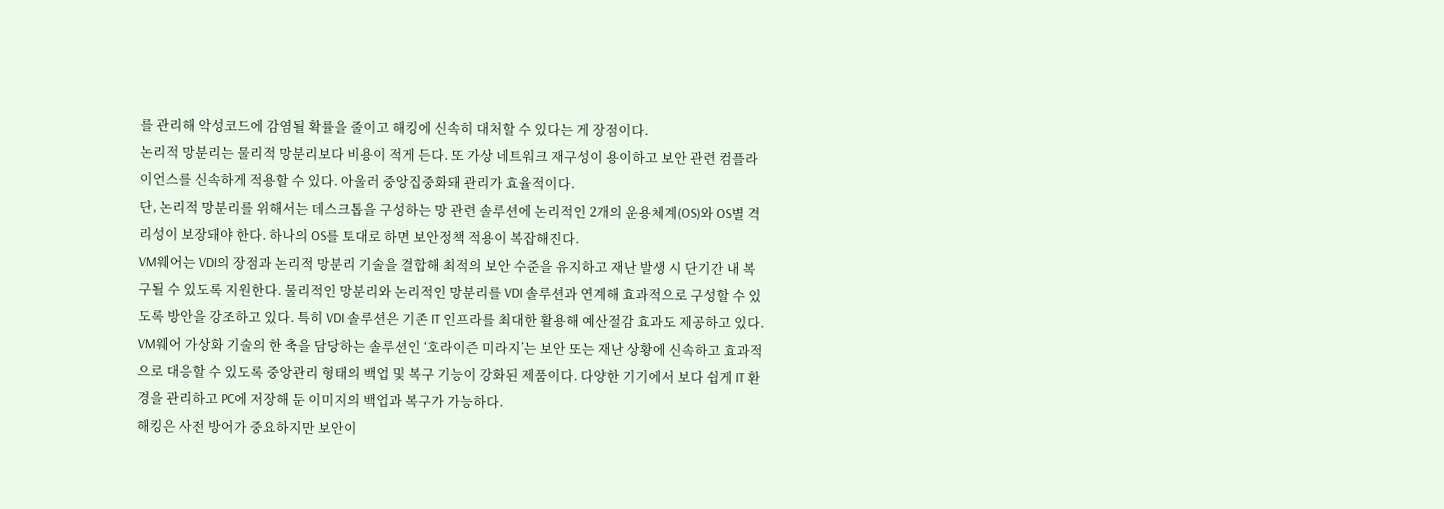를 관리해 악성코드에 감염될 확률을 줄이고 해킹에 신속히 대처할 수 있다는 게 장점이다.
논리적 망분리는 물리적 망분리보다 비용이 적게 든다. 또 가상 네트워크 재구성이 용이하고 보안 관련 컴플라이언스를 신속하게 적용할 수 있다. 아울러 중앙집중화돼 관리가 효율적이다.
단, 논리적 망분리를 위해서는 데스크톱을 구성하는 망 관련 솔루션에 논리적인 2개의 운용체계(OS)와 OS별 격리성이 보장돼야 한다. 하나의 OS를 토대로 하면 보안정책 적용이 복잡해진다.
VM웨어는 VDI의 장점과 논리적 망분리 기술을 결합해 최적의 보안 수준을 유지하고 재난 발생 시 단기간 내 복구될 수 있도록 지원한다. 물리적인 망분리와 논리적인 망분리를 VDI 솔루션과 연계해 효과적으로 구성할 수 있도록 방안을 강조하고 있다. 특히 VDI 솔루션은 기존 IT 인프라를 최대한 활용해 예산절감 효과도 제공하고 있다.
VM웨어 가상화 기술의 한 축을 담당하는 솔루션인 ‘호라이즌 미라지’는 보안 또는 재난 상황에 신속하고 효과적으로 대응할 수 있도록 중앙관리 형태의 백업 및 복구 기능이 강화된 제품이다. 다양한 기기에서 보다 쉽게 IT 환경을 관리하고 PC에 저장해 둔 이미지의 백업과 복구가 가능하다.
해킹은 사전 방어가 중요하지만 보안이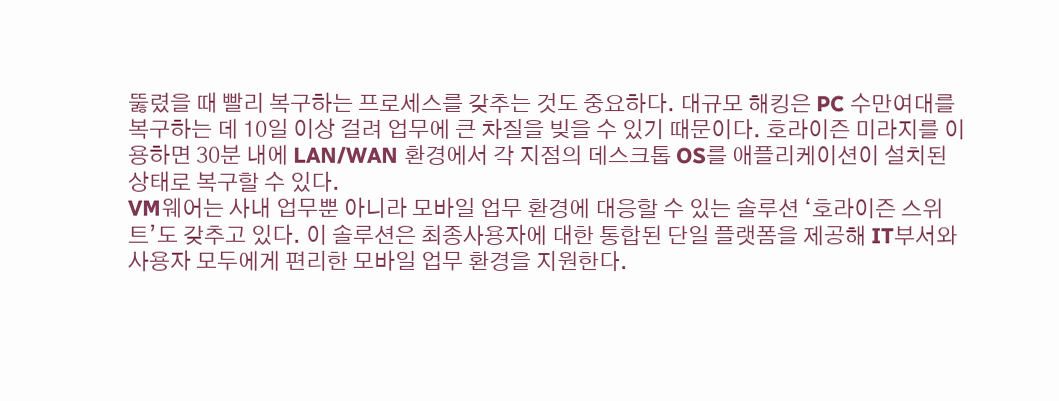뚫렸을 때 빨리 복구하는 프로세스를 갖추는 것도 중요하다. 대규모 해킹은 PC 수만여대를 복구하는 데 10일 이상 걸려 업무에 큰 차질을 빚을 수 있기 때문이다. 호라이즌 미라지를 이용하면 30분 내에 LAN/WAN 환경에서 각 지점의 데스크톱 OS를 애플리케이션이 설치된 상태로 복구할 수 있다.
VM웨어는 사내 업무뿐 아니라 모바일 업무 환경에 대응할 수 있는 솔루션 ‘호라이즌 스위트’도 갖추고 있다. 이 솔루션은 최종사용자에 대한 통합된 단일 플랫폼을 제공해 IT부서와 사용자 모두에게 편리한 모바일 업무 환경을 지원한다.